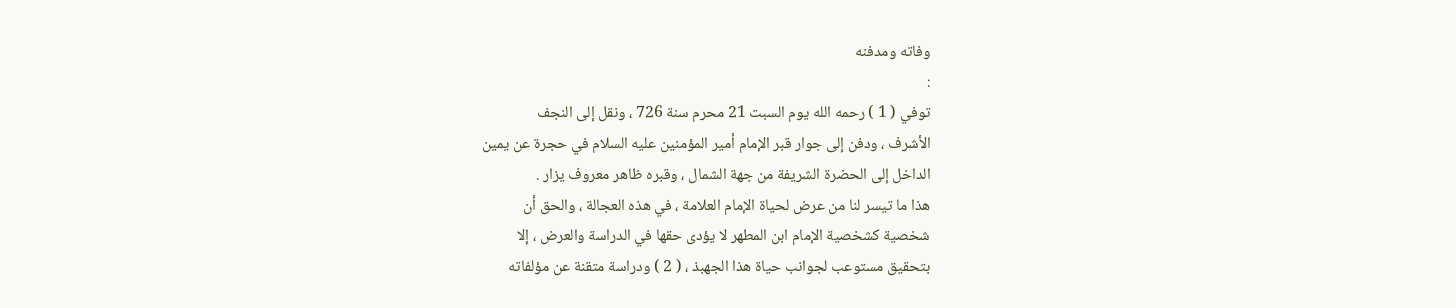وفاته ومدفنه
:
توفي ( 1 ) رحمه الله يوم السبت 21 محرم سنة 726 ، ونقل إلى النجف
الأشرف ، ودفن إلى جوار قبر الإمام أمير المؤمنين عليه السلام في حجرة عن يمين
الداخل إلى الحضرة الشريفة من جهة الشمال ، وقبره ظاهر معروف يزار .
هذا ما تيسر لنا من عرض لحياة الإمام العلامة ، في هذه العجالة ، والحق أن
شخصية كشخصية الإمام ابن المطهر لا يؤدى حقها في الدراسة والعرض ، إلا
بتحقيق مستوعب لجوانب حياة هذا الجهبذ ، ( 2 ) ودراسة متقنة عن مؤلفاته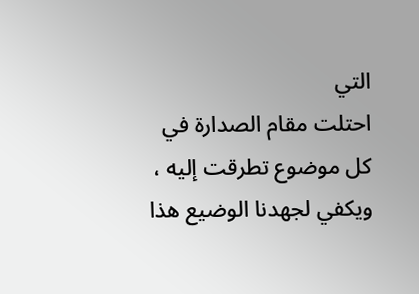التي
احتلت مقام الصدارة في كل موضوع تطرقت إليه ، ويكفي لجهدنا الوضيع هذا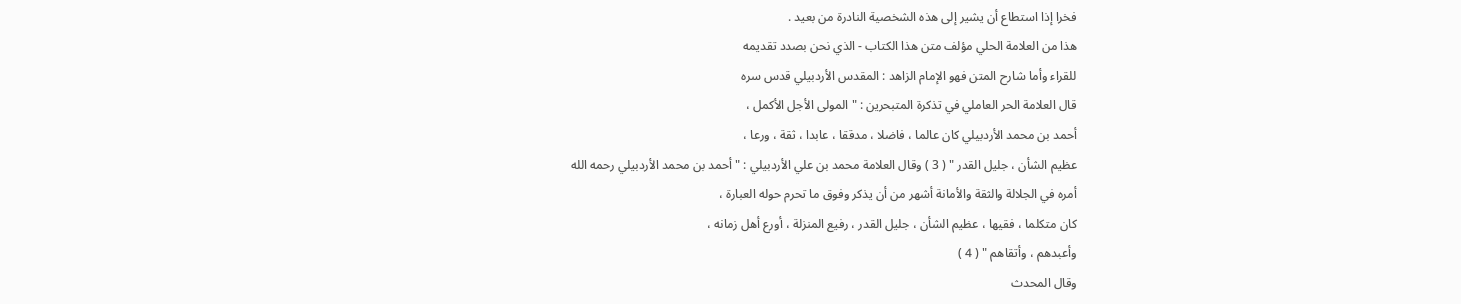فخرا إذا استطاع أن يشير إلى هذه الشخصية النادرة من بعيد .
هذا من العلامة الحلي مؤلف متن هذا الكتاب - الذي نحن بصدد تقديمه
للقراء وأما شارح المتن فهو الإمام الزاهد : المقدس الأردبيلي قدس سره
قال العلامة الحر العاملي في تذكرة المتبحرين : " المولى الأجل الأكمل ،
أحمد بن محمد الأردبيلي كان عالما ، فاضلا ، مدققا ، عابدا ، ثقة ، ورعا ،
عظيم الشأن ، جليل القدر " ( 3 ) وقال العلامة محمد بن علي الأردبيلي : " أحمد بن محمد الأردبيلي رحمه الله
أمره في الجلالة والثقة والأمانة أشهر من أن يذكر وفوق ما تحرم حوله العبارة ،
كان متكلما ، فقيها ، عظيم الشأن ، جليل القدر ، رفيع المنزلة ، أورع أهل زمانه ،
وأعبدهم ، وأتقاهم " ( 4 )
وقال المحدث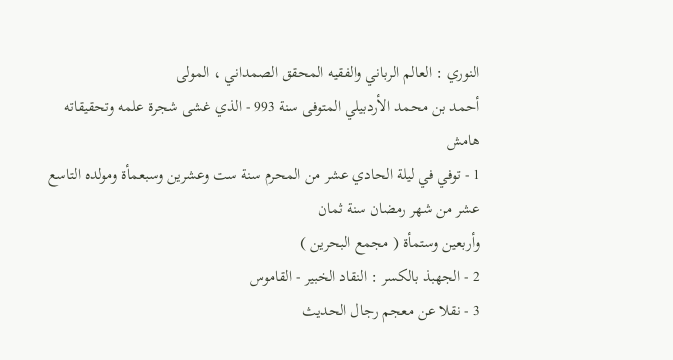النوري : العالم الرباني والفقيه المحقق الصمداني ، المولى
أحمد بن محمد الأردبيلي المتوفى سنة 993 - الذي غشى شجرة علمه وتحقيقاته
هامش
1 - توفي في ليلة الحادي عشر من المحرم سنة ست وعشرين وسبعمأة ومولده التاسع عشر من شهر رمضان سنة ثمان
وأربعين وستمأة ( مجمع البحرين )
2 - الجهبذ بالكسر : النقاد الخبير - القاموس
3 - نقلا عن معجم رجال الحديث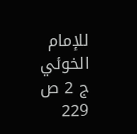للإمام الخوئي ج 2 ص 229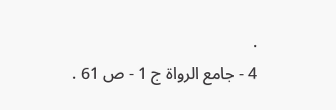.
4 - جامع الرواة ج 1 - ص 61 .